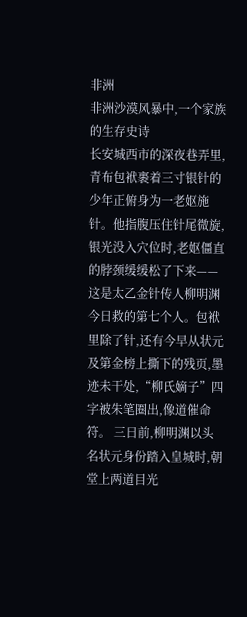非洲
非洲沙漠风暴中,一个家族的生存史诗
长安城西市的深夜巷弄里,青布包袱裹着三寸银针的少年正俯身为一老妪施针。他指腹压住针尾微旋,银光没入穴位时,老妪僵直的脖颈缓缓松了下来——这是太乙金针传人柳明渊今日救的第七个人。包袱里除了针,还有今早从状元及第金榜上撕下的残页,墨迹未干处,“柳氏嫡子”四字被朱笔圈出,像道催命符。 三日前,柳明渊以头名状元身份踏入皇城时,朝堂上两道目光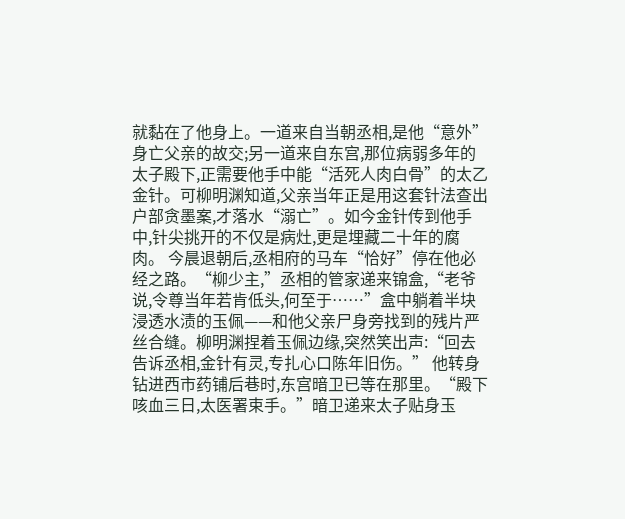就黏在了他身上。一道来自当朝丞相,是他“意外”身亡父亲的故交;另一道来自东宫,那位病弱多年的太子殿下,正需要他手中能“活死人肉白骨”的太乙金针。可柳明渊知道,父亲当年正是用这套针法查出户部贪墨案,才落水“溺亡”。如今金针传到他手中,针尖挑开的不仅是病灶,更是埋藏二十年的腐肉。 今晨退朝后,丞相府的马车“恰好”停在他必经之路。“柳少主,”丞相的管家递来锦盒,“老爷说,令尊当年若肯低头,何至于……”盒中躺着半块浸透水渍的玉佩——和他父亲尸身旁找到的残片严丝合缝。柳明渊捏着玉佩边缘,突然笑出声:“回去告诉丞相,金针有灵,专扎心口陈年旧伤。” 他转身钻进西市药铺后巷时,东宫暗卫已等在那里。“殿下咳血三日,太医署束手。”暗卫递来太子贴身玉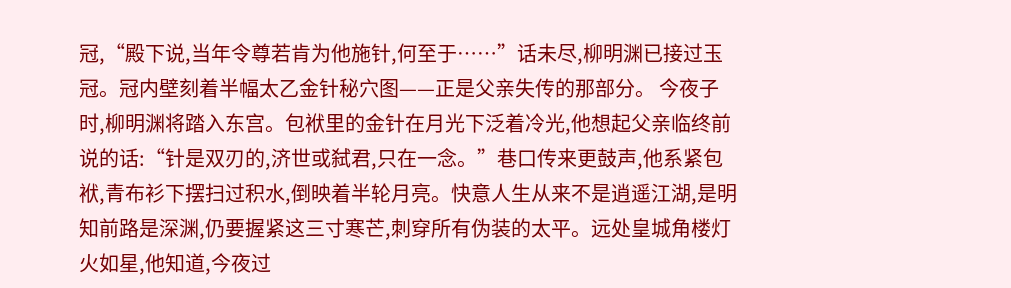冠,“殿下说,当年令尊若肯为他施针,何至于……”话未尽,柳明渊已接过玉冠。冠内壁刻着半幅太乙金针秘穴图——正是父亲失传的那部分。 今夜子时,柳明渊将踏入东宫。包袱里的金针在月光下泛着冷光,他想起父亲临终前说的话:“针是双刃的,济世或弑君,只在一念。”巷口传来更鼓声,他系紧包袱,青布衫下摆扫过积水,倒映着半轮月亮。快意人生从来不是逍遥江湖,是明知前路是深渊,仍要握紧这三寸寒芒,刺穿所有伪装的太平。远处皇城角楼灯火如星,他知道,今夜过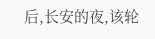后,长安的夜,该轮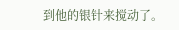到他的银针来搅动了。